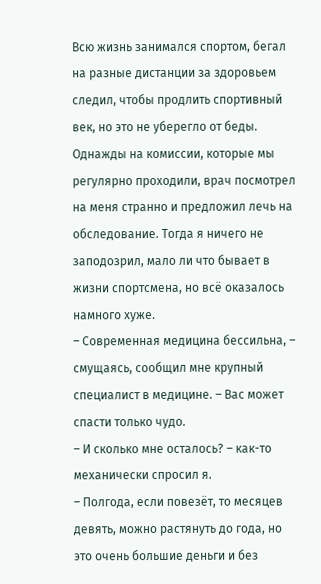Всю жизнь занимался спортом, бегал на разные дистанции за здоровьем следил, чтобы продлить спортивный век, но это не уберегло от беды. Однажды на комиссии, которые мы регулярно проходили, врач посмотрел на меня странно и предложил лечь на обследование. Тогда я ничего не заподозрил, мало ли что бывает в жизни спортсмена, но всё оказалось намного хуже.
– Современная медицина бессильна, – смущаясь, сообщил мне крупный специалист в медицине. – Вас может спасти только чудо.
– И сколько мне осталось? – как-то механически спросил я.
– Полгода, если повезёт, то месяцев девять, можно растянуть до года, но это очень большие деньги и без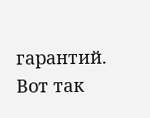гарантий.
Вот так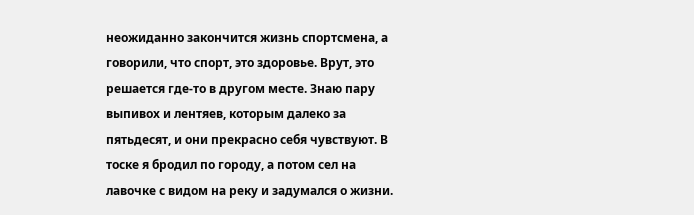неожиданно закончится жизнь спортсмена, а говорили, что спорт, это здоровье. Врут, это решается где-то в другом месте. Знаю пару выпивох и лентяев, которым далеко за пятьдесят, и они прекрасно себя чувствуют. В тоске я бродил по городу, а потом сел на лавочке с видом на реку и задумался о жизни.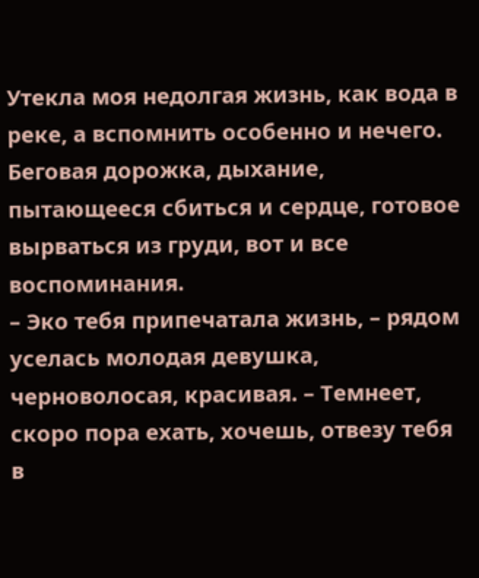Утекла моя недолгая жизнь, как вода в реке, а вспомнить особенно и нечего. Беговая дорожка, дыхание, пытающееся сбиться и сердце, готовое вырваться из груди, вот и все воспоминания.
– Эко тебя припечатала жизнь, – рядом уселась молодая девушка, черноволосая, красивая. – Темнеет, скоро пора ехать, хочешь, отвезу тебя в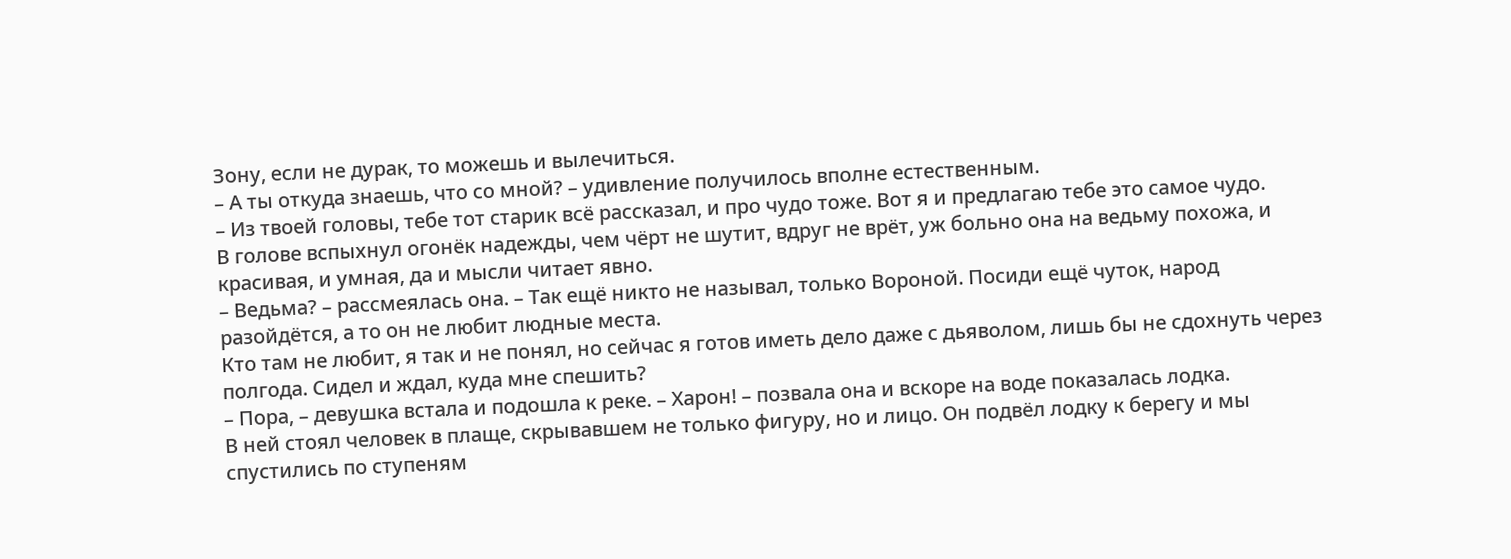Зону, если не дурак, то можешь и вылечиться.
– А ты откуда знаешь, что со мной? – удивление получилось вполне естественным.
– Из твоей головы, тебе тот старик всё рассказал, и про чудо тоже. Вот я и предлагаю тебе это самое чудо.
В голове вспыхнул огонёк надежды, чем чёрт не шутит, вдруг не врёт, уж больно она на ведьму похожа, и красивая, и умная, да и мысли читает явно.
– Ведьма? – рассмеялась она. – Так ещё никто не называл, только Вороной. Посиди ещё чуток, народ разойдётся, а то он не любит людные места.
Кто там не любит, я так и не понял, но сейчас я готов иметь дело даже с дьяволом, лишь бы не сдохнуть через полгода. Сидел и ждал, куда мне спешить?
– Пора, – девушка встала и подошла к реке. – Харон! – позвала она и вскоре на воде показалась лодка.
В ней стоял человек в плаще, скрывавшем не только фигуру, но и лицо. Он подвёл лодку к берегу и мы спустились по ступеням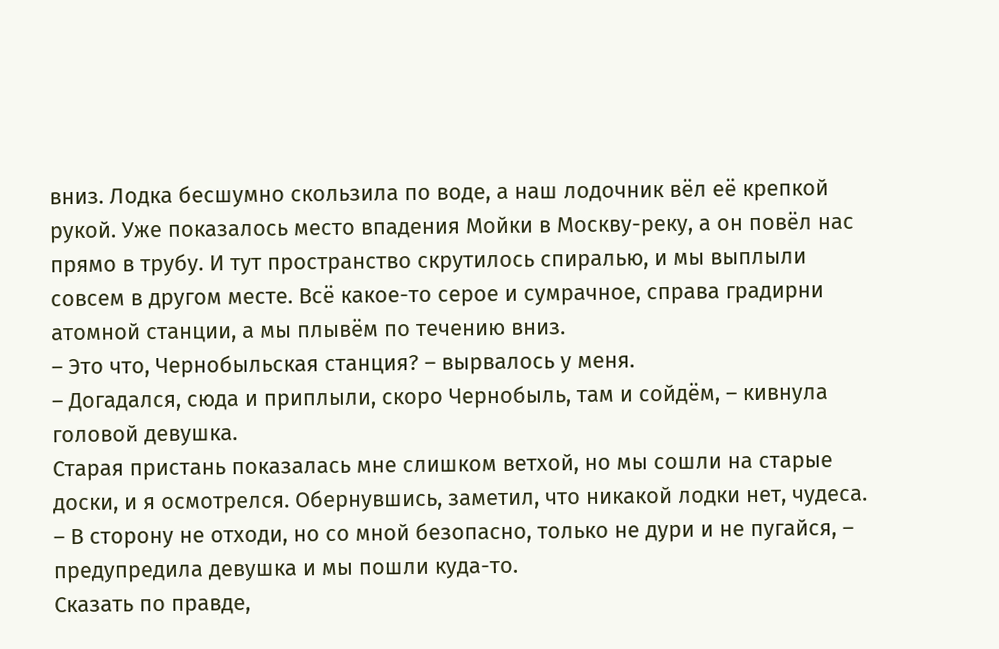вниз. Лодка бесшумно скользила по воде, а наш лодочник вёл её крепкой рукой. Уже показалось место впадения Мойки в Москву-реку, а он повёл нас прямо в трубу. И тут пространство скрутилось спиралью, и мы выплыли совсем в другом месте. Всё какое-то серое и сумрачное, справа градирни атомной станции, а мы плывём по течению вниз.
– Это что, Чернобыльская станция? – вырвалось у меня.
– Догадался, сюда и приплыли, скоро Чернобыль, там и сойдём, – кивнула головой девушка.
Старая пристань показалась мне слишком ветхой, но мы сошли на старые доски, и я осмотрелся. Обернувшись, заметил, что никакой лодки нет, чудеса.
– В сторону не отходи, но со мной безопасно, только не дури и не пугайся, – предупредила девушка и мы пошли куда-то.
Сказать по правде,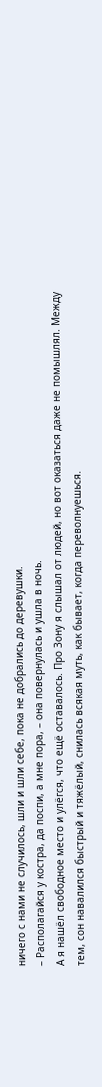ничего с нами не случилось, шли и шли себе, пока не добрались до деревушки.
– Располагайся у костра, да поспи, а мне пора, – она повернулась и ушла в ночь.
А я нашёл свободное место и улёгся, что ещё оставалось. Про Зону я слышал от людей, но вот оказаться даже не помышлял. Между тем, сон навалился быстрый и тяжёлый, снилась всякая муть, как бывает, когда переволнуешься.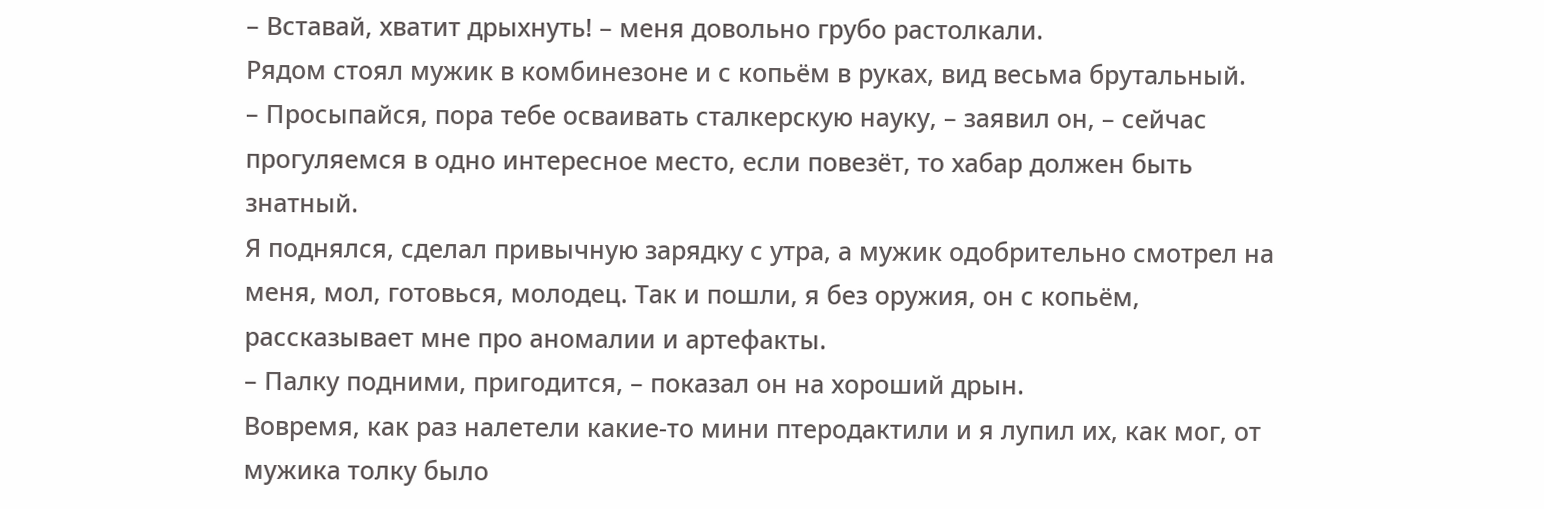– Вставай, хватит дрыхнуть! – меня довольно грубо растолкали.
Рядом стоял мужик в комбинезоне и с копьём в руках, вид весьма брутальный.
– Просыпайся, пора тебе осваивать сталкерскую науку, – заявил он, – сейчас прогуляемся в одно интересное место, если повезёт, то хабар должен быть знатный.
Я поднялся, сделал привычную зарядку с утра, а мужик одобрительно смотрел на меня, мол, готовься, молодец. Так и пошли, я без оружия, он с копьём, рассказывает мне про аномалии и артефакты.
– Палку подними, пригодится, – показал он на хороший дрын.
Вовремя, как раз налетели какие-то мини птеродактили и я лупил их, как мог, от мужика толку было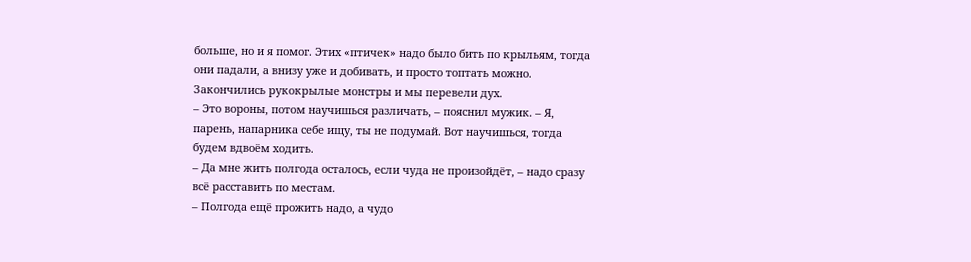больше, но и я помог. Этих «птичек» надо было бить по крыльям, тогда они падали, а внизу уже и добивать, и просто топтать можно. Закончились рукокрылые монстры и мы перевели дух.
– Это вороны, потом научишься различать, – пояснил мужик. – Я, парень, напарника себе ищу, ты не подумай. Вот научишься, тогда будем вдвоём ходить.
– Да мне жить полгода осталось, если чуда не произойдёт, – надо сразу всё расставить по местам.
– Полгода ещё прожить надо, а чудо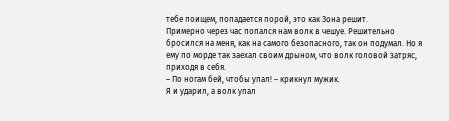тебе поищем, попадается порой, это как Зона решит.
Примерно через час попался нам волк в чешуе. Решительно бросился на меня, как на самого безопасного, так он подумал. Но я ему по морде так заехал своим дрыном, что волк головой затряс, приходя в себя.
– По ногам бей, чтобы упал! – крикнул мужик.
Я и ударил, а волк упал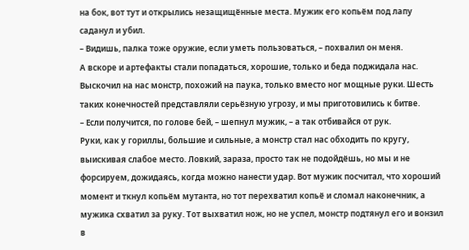на бок, вот тут и открылись незащищённые места. Мужик его копьём под лапу саданул и убил.
– Видишь, палка тоже оружие, если уметь пользоваться, – похвалил он меня.
А вскоре и артефакты стали попадаться, хорошие, только и беда поджидала нас. Выскочил на нас монстр, похожий на паука, только вместо ног мощные руки. Шесть таких конечностей представляли серьёзную угрозу, и мы приготовились к битве.
– Если получится, по голове бей, – шепнул мужик, – а так отбивайся от рук.
Руки, как у гориллы, большие и сильные, а монстр стал нас обходить по кругу, выискивая слабое место. Ловкий, зараза, просто так не подойдёшь, но мы и не форсируем, дожидаясь, когда можно нанести удар. Вот мужик посчитал, что хороший момент и ткнул копьём мутанта, но тот перехватил копьё и сломал наконечник, а мужика схватил за руку. Тот выхватил нож, но не успел, монстр подтянул его и вонзил в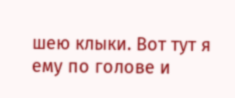шею клыки. Вот тут я ему по голове и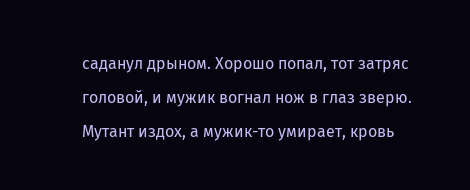саданул дрыном. Хорошо попал, тот затряс головой, и мужик вогнал нож в глаз зверю. Мутант издох, а мужик-то умирает, кровь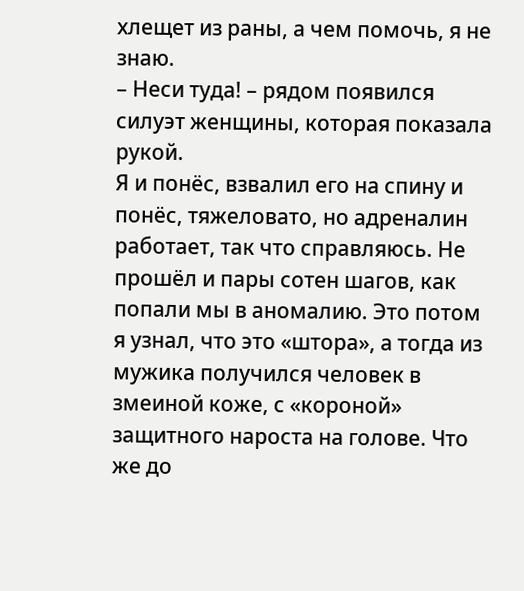хлещет из раны, а чем помочь, я не знаю.
– Неси туда! – рядом появился силуэт женщины, которая показала рукой.
Я и понёс, взвалил его на спину и понёс, тяжеловато, но адреналин работает, так что справляюсь. Не прошёл и пары сотен шагов, как попали мы в аномалию. Это потом я узнал, что это «штора», а тогда из мужика получился человек в змеиной коже, с «короной» защитного нароста на голове. Что же до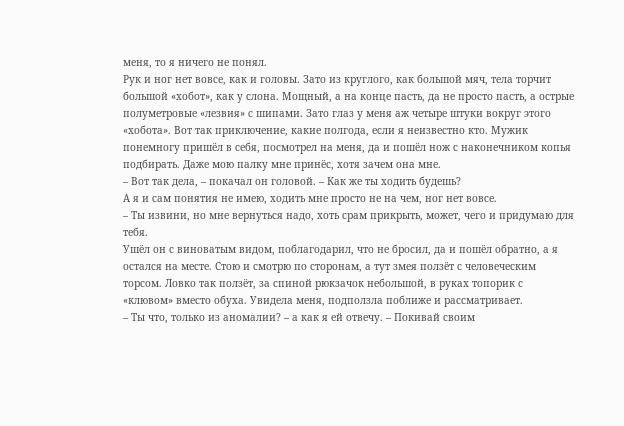меня, то я ничего не понял.
Рук и ног нет вовсе, как и головы. Зато из круглого, как большой мяч, тела торчит большой «хобот», как у слона. Мощный, а на конце пасть, да не просто пасть, а острые полуметровые «лезвия» с шипами. Зато глаз у меня аж четыре штуки вокруг этого «хобота». Вот так приключение, какие полгода, если я неизвестно кто. Мужик понемногу пришёл в себя, посмотрел на меня, да и пошёл нож с наконечником копья подбирать. Даже мою палку мне принёс, хотя зачем она мне.
– Вот так дела, – покачал он головой. – Как же ты ходить будешь?
А я и сам понятия не имею, ходить мне просто не на чем, ног нет вовсе.
– Ты извини, но мне вернуться надо, хоть срам прикрыть, может, чего и придумаю для тебя.
Ушёл он с виноватым видом, поблагодарил, что не бросил, да и пошёл обратно, а я остался на месте. Стою и смотрю по сторонам, а тут змея ползёт с человеческим торсом. Ловко так ползёт, за спиной рюкзачок небольшой, в руках топорик с «клювом» вместо обуха. Увидела меня, подползла поближе и рассматривает.
– Ты что, только из аномалии? – а как я ей отвечу. – Покивай своим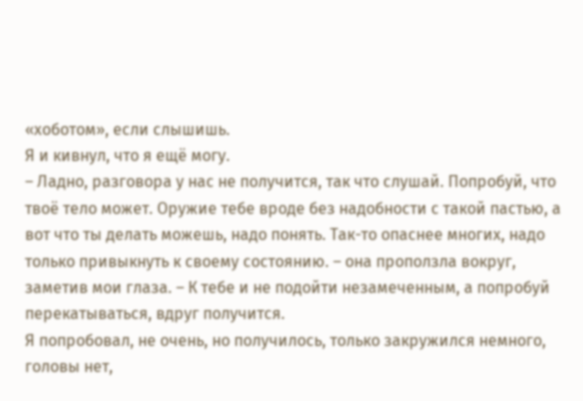«хоботом», если слышишь.
Я и кивнул, что я ещё могу.
– Ладно, разговора у нас не получится, так что слушай. Попробуй, что твоё тело может. Оружие тебе вроде без надобности с такой пастью, а вот что ты делать можешь, надо понять. Так-то опаснее многих, надо только привыкнуть к своему состоянию. – она проползла вокруг, заметив мои глаза. – К тебе и не подойти незамеченным, а попробуй перекатываться, вдруг получится.
Я попробовал, не очень, но получилось, только закружился немного, головы нет,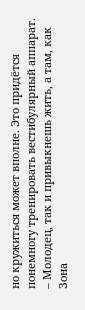но кружиться может вполне. Это придётся понемногу тренировать вестибулярный аппарат.
– Молодец, так и привыкнешь жить, а там, как Зона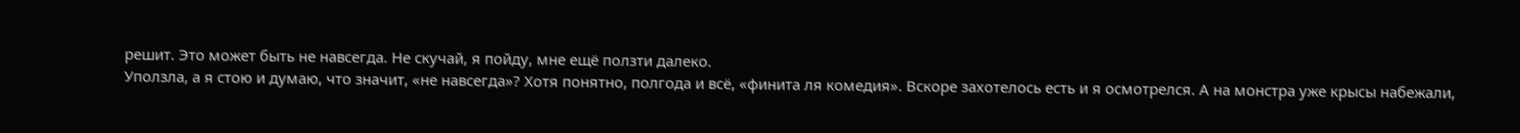решит. Это может быть не навсегда. Не скучай, я пойду, мне ещё ползти далеко.
Уползла, а я стою и думаю, что значит, «не навсегда»? Хотя понятно, полгода и всё, «финита ля комедия». Вскоре захотелось есть и я осмотрелся. А на монстра уже крысы набежали,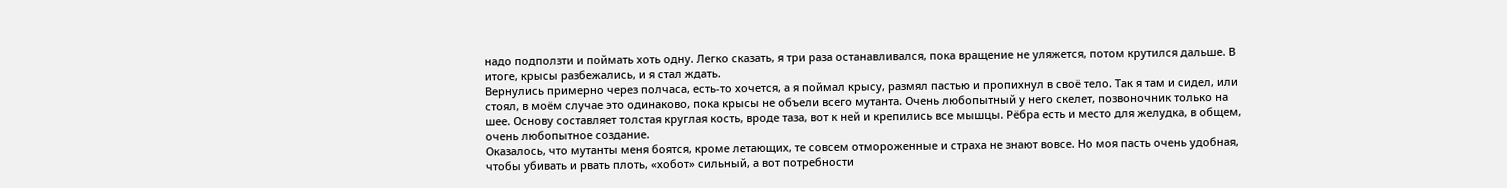надо подползти и поймать хоть одну. Легко сказать, я три раза останавливался, пока вращение не уляжется, потом крутился дальше. В итоге, крысы разбежались, и я стал ждать.
Вернулись примерно через полчаса, есть-то хочется, а я поймал крысу, размял пастью и пропихнул в своё тело. Так я там и сидел, или стоял, в моём случае это одинаково, пока крысы не объели всего мутанта. Очень любопытный у него скелет, позвоночник только на шее. Основу составляет толстая круглая кость, вроде таза, вот к ней и крепились все мышцы. Рёбра есть и место для желудка, в общем, очень любопытное создание.
Оказалось, что мутанты меня боятся, кроме летающих, те совсем отмороженные и страха не знают вовсе. Но моя пасть очень удобная, чтобы убивать и рвать плоть, «хобот» сильный, а вот потребности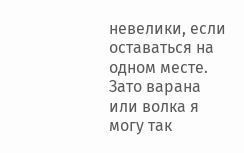невелики, если оставаться на одном месте. Зато варана или волка я могу так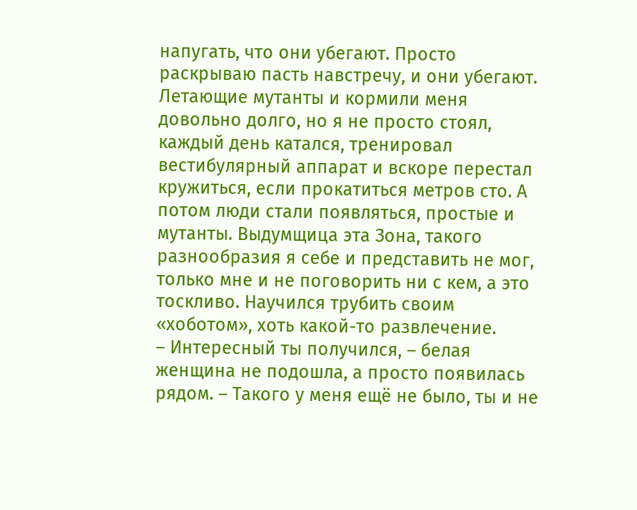напугать, что они убегают. Просто раскрываю пасть навстречу, и они убегают.
Летающие мутанты и кормили меня довольно долго, но я не просто стоял, каждый день катался, тренировал вестибулярный аппарат и вскоре перестал кружиться, если прокатиться метров сто. А потом люди стали появляться, простые и мутанты. Выдумщица эта Зона, такого разнообразия я себе и представить не мог, только мне и не поговорить ни с кем, а это тоскливо. Научился трубить своим «хоботом», хоть какой-то развлечение.
– Интересный ты получился, – белая женщина не подошла, а просто появилась рядом. – Такого у меня ещё не было, ты и не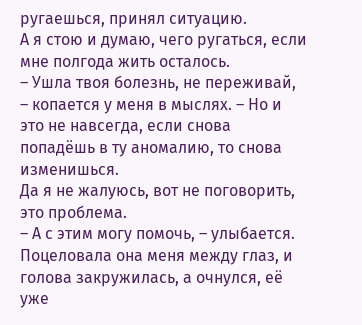ругаешься, принял ситуацию.
А я стою и думаю, чего ругаться, если мне полгода жить осталось.
– Ушла твоя болезнь, не переживай, – копается у меня в мыслях. – Но и это не навсегда, если снова попадёшь в ту аномалию, то снова изменишься.
Да я не жалуюсь, вот не поговорить, это проблема.
– А с этим могу помочь, – улыбается.
Поцеловала она меня между глаз, и голова закружилась, а очнулся, её уже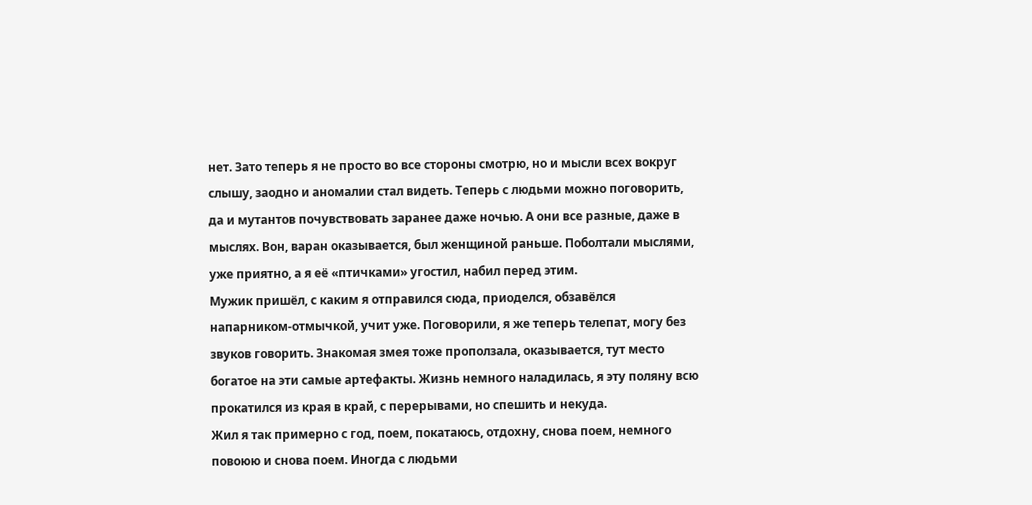нет. Зато теперь я не просто во все стороны смотрю, но и мысли всех вокруг слышу, заодно и аномалии стал видеть. Теперь с людьми можно поговорить, да и мутантов почувствовать заранее даже ночью. А они все разные, даже в мыслях. Вон, варан оказывается, был женщиной раньше. Поболтали мыслями, уже приятно, а я её «птичками» угостил, набил перед этим.
Мужик пришёл, с каким я отправился сюда, приоделся, обзавёлся напарником-отмычкой, учит уже. Поговорили, я же теперь телепат, могу без звуков говорить. Знакомая змея тоже проползала, оказывается, тут место богатое на эти самые артефакты. Жизнь немного наладилась, я эту поляну всю прокатился из края в край, с перерывами, но спешить и некуда.
Жил я так примерно с год, поем, покатаюсь, отдохну, снова поем, немного повоюю и снова поем. Иногда с людьми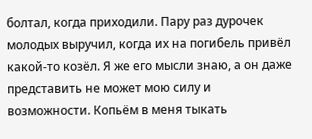болтал, когда приходили. Пару раз дурочек молодых выручил, когда их на погибель привёл какой-то козёл. Я же его мысли знаю, а он даже представить не может мою силу и возможности. Копьём в меня тыкать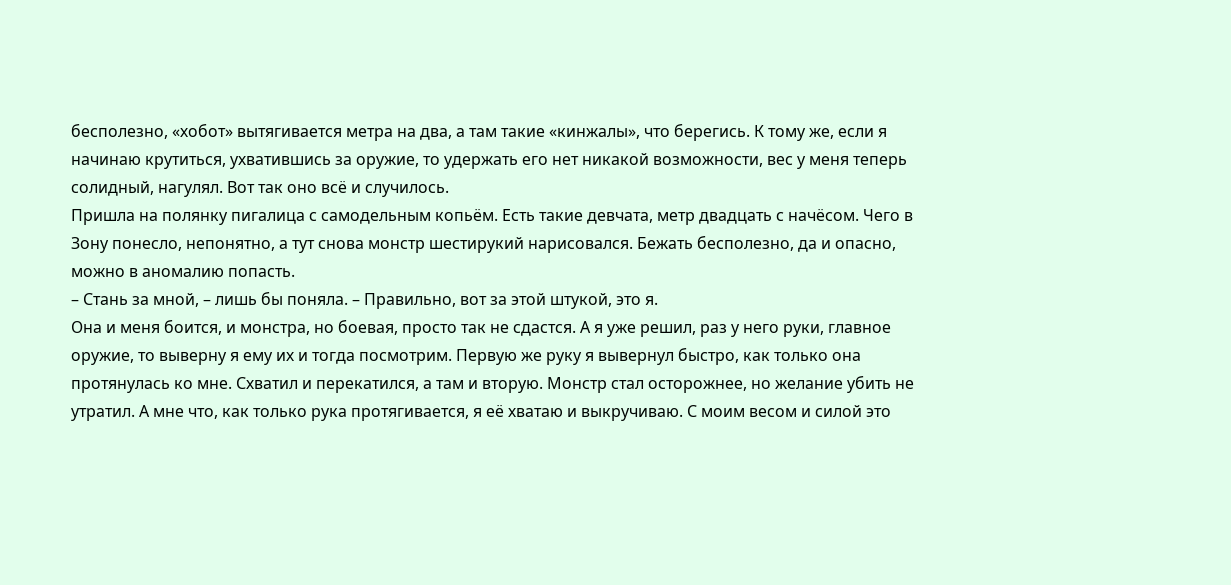бесполезно, «хобот» вытягивается метра на два, а там такие «кинжалы», что берегись. К тому же, если я начинаю крутиться, ухватившись за оружие, то удержать его нет никакой возможности, вес у меня теперь солидный, нагулял. Вот так оно всё и случилось.
Пришла на полянку пигалица с самодельным копьём. Есть такие девчата, метр двадцать с начёсом. Чего в Зону понесло, непонятно, а тут снова монстр шестирукий нарисовался. Бежать бесполезно, да и опасно, можно в аномалию попасть.
– Стань за мной, – лишь бы поняла. – Правильно, вот за этой штукой, это я.
Она и меня боится, и монстра, но боевая, просто так не сдастся. А я уже решил, раз у него руки, главное оружие, то выверну я ему их и тогда посмотрим. Первую же руку я вывернул быстро, как только она протянулась ко мне. Схватил и перекатился, а там и вторую. Монстр стал осторожнее, но желание убить не утратил. А мне что, как только рука протягивается, я её хватаю и выкручиваю. С моим весом и силой это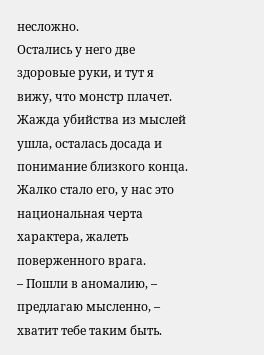несложно.
Остались у него две здоровые руки, и тут я вижу, что монстр плачет. Жажда убийства из мыслей ушла, осталась досада и понимание близкого конца. Жалко стало его, у нас это национальная черта характера, жалеть поверженного врага.
– Пошли в аномалию, – предлагаю мысленно, – хватит тебе таким быть.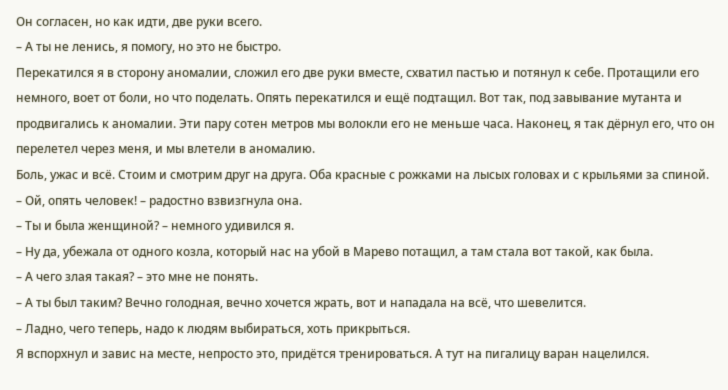Он согласен, но как идти, две руки всего.
– А ты не ленись, я помогу, но это не быстро.
Перекатился я в сторону аномалии, сложил его две руки вместе, схватил пастью и потянул к себе. Протащили его немного, воет от боли, но что поделать. Опять перекатился и ещё подтащил. Вот так, под завывание мутанта и продвигались к аномалии. Эти пару сотен метров мы волокли его не меньше часа. Наконец, я так дёрнул его, что он перелетел через меня, и мы влетели в аномалию.
Боль, ужас и всё. Стоим и смотрим друг на друга. Оба красные с рожками на лысых головах и с крыльями за спиной.
– Ой, опять человек! – радостно взвизгнула она.
– Ты и была женщиной? – немного удивился я.
– Ну да, убежала от одного козла, который нас на убой в Марево потащил, а там стала вот такой, как была.
– А чего злая такая? – это мне не понять.
– А ты был таким? Вечно голодная, вечно хочется жрать, вот и нападала на всё, что шевелится.
– Ладно, чего теперь, надо к людям выбираться, хоть прикрыться.
Я вспорхнул и завис на месте, непросто это, придётся тренироваться. А тут на пигалицу варан нацелился.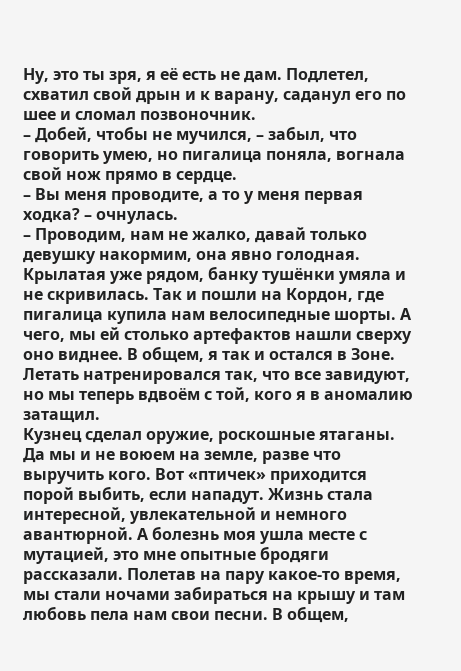Ну, это ты зря, я её есть не дам. Подлетел, схватил свой дрын и к варану, саданул его по шее и сломал позвоночник.
– Добей, чтобы не мучился, – забыл, что говорить умею, но пигалица поняла, вогнала свой нож прямо в сердце.
– Вы меня проводите, а то у меня первая ходка? – очнулась.
– Проводим, нам не жалко, давай только девушку накормим, она явно голодная.
Крылатая уже рядом, банку тушёнки умяла и не скривилась. Так и пошли на Кордон, где пигалица купила нам велосипедные шорты. А чего, мы ей столько артефактов нашли сверху оно виднее. В общем, я так и остался в Зоне. Летать натренировался так, что все завидуют, но мы теперь вдвоём с той, кого я в аномалию затащил.
Кузнец сделал оружие, роскошные ятаганы. Да мы и не воюем на земле, разве что выручить кого. Вот «птичек» приходится порой выбить, если нападут. Жизнь стала интересной, увлекательной и немного авантюрной. А болезнь моя ушла месте с мутацией, это мне опытные бродяги рассказали. Полетав на пару какое-то время, мы стали ночами забираться на крышу и там любовь пела нам свои песни. В общем,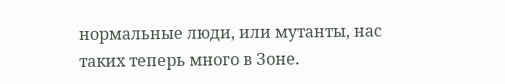нормальные люди, или мутанты, нас таких теперь много в Зоне.